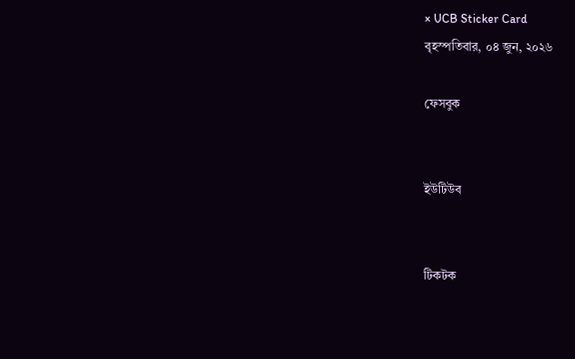× UCB Sticker Card
বৃহস্পতিবার, ০৪ জুন, ২০২৬

ফেসবুক


ইউটিউব


টিকটক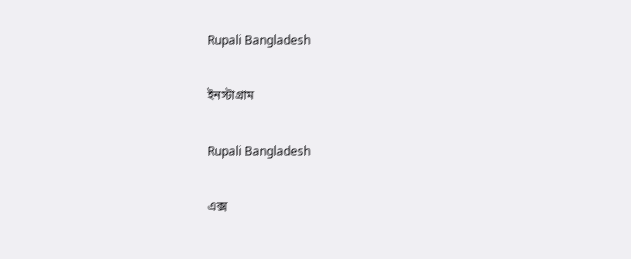Rupali Bangladesh

ইনস্টাগ্রাম

Rupali Bangladesh

এক্স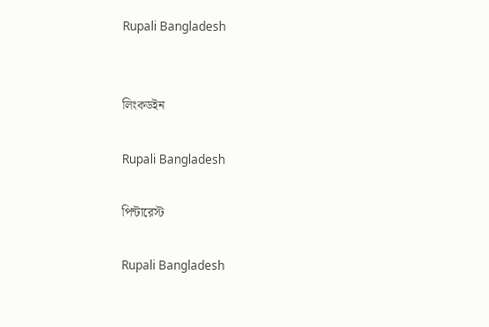Rupali Bangladesh


লিংকডইন

Rupali Bangladesh

পিন্টারেস্ট

Rupali Bangladesh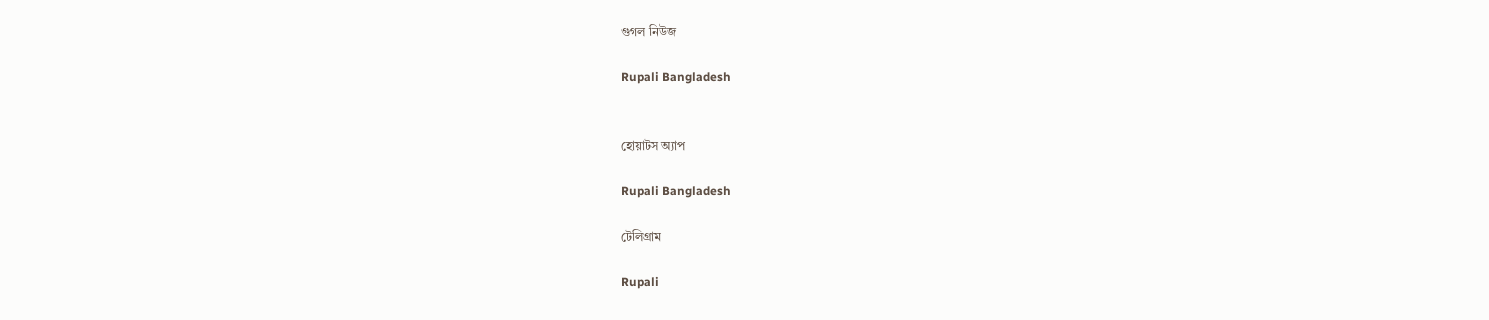গুগল নিউজ

Rupali Bangladesh


হোয়াটস অ্যাপ

Rupali Bangladesh

টেলিগ্রাম

Rupali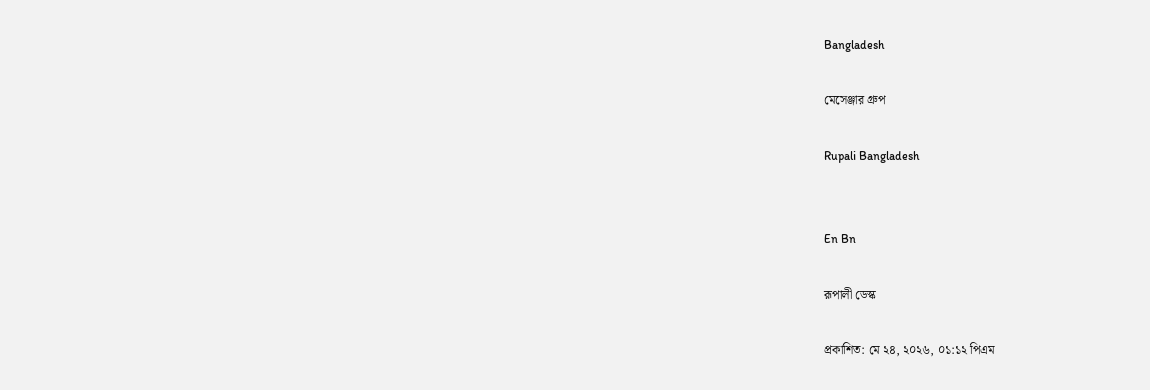Bangladesh

মেসেঞ্জার গ্রুপ

Rupali Bangladesh


En Bn

রূপালী ডেস্ক

প্রকাশিত: মে ২৪, ২০২৬, ০১:১২ পিএম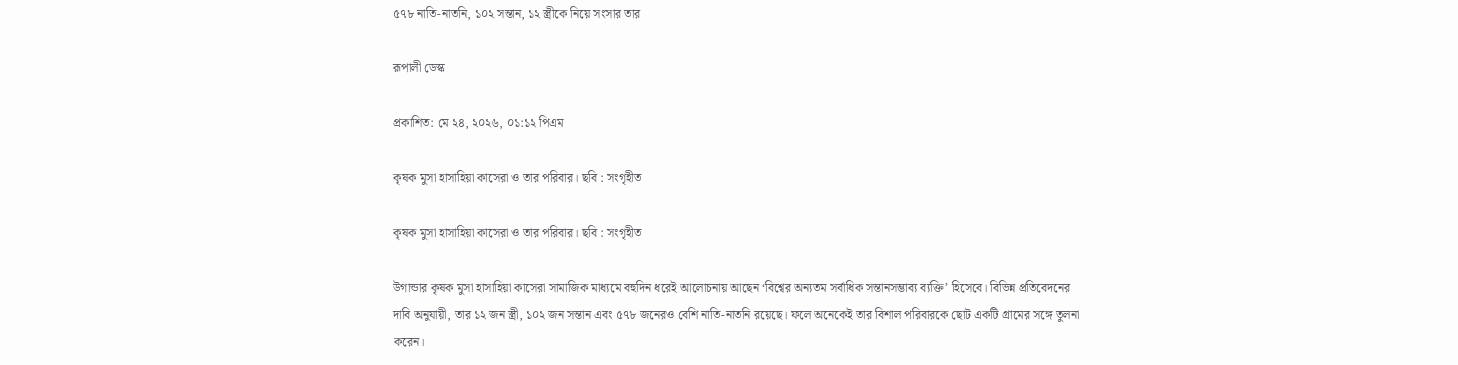৫৭৮ নাতি-নাতনি, ১০২ সন্তান, ১২ স্ত্রীকে নিয়ে সংসার তার

রূপালী ডেস্ক

প্রকাশিত: মে ২৪, ২০২৬, ০১:১২ পিএম

কৃষক মুসা হাসাহিয়া কাসেরা ও তার পরিবার। ছবি : সংগৃহীত

কৃষক মুসা হাসাহিয়া কাসেরা ও তার পরিবার। ছবি : সংগৃহীত

উগান্ডার কৃষক মুসা হাসাহিয়া কাসেরা সামাজিক মাধ্যমে বহুদিন ধরেই আলোচনায় আছেন ‘বিশ্বের অন্যতম সর্বাধিক সন্তানসম্ভাব্য ব্যক্তি’ হিসেবে। বিভিন্ন প্রতিবেদনের দাবি অনুযায়ী, তার ১২ জন স্ত্রী, ১০২ জন সন্তান এবং ৫৭৮ জনেরও বেশি নাতি-নাতনি রয়েছে। ফলে অনেকেই তার বিশাল পরিবারকে ছোট একটি গ্রামের সঙ্গে তুলনা করেন।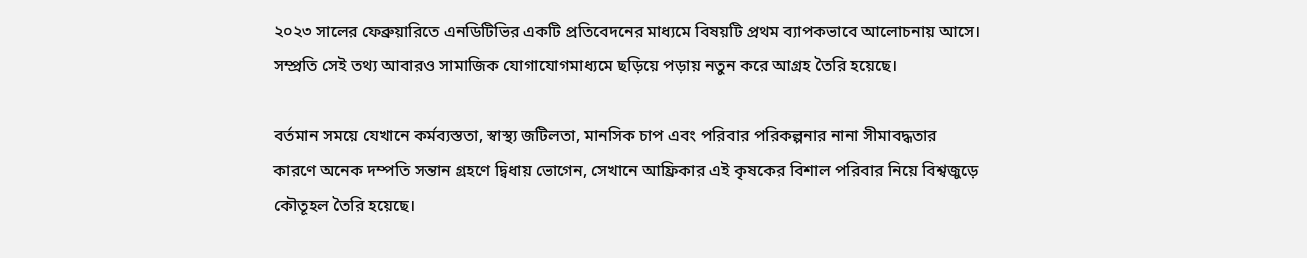২০২৩ সালের ফেব্রুয়ারিতে এনডিটিভির একটি প্রতিবেদনের মাধ্যমে বিষয়টি প্রথম ব্যাপকভাবে আলোচনায় আসে। সম্প্রতি সেই তথ্য আবারও সামাজিক যোগাযোগমাধ্যমে ছড়িয়ে পড়ায় নতুন করে আগ্রহ তৈরি হয়েছে।

বর্তমান সময়ে যেখানে কর্মব্যস্ততা, স্বাস্থ্য জটিলতা, মানসিক চাপ এবং পরিবার পরিকল্পনার নানা সীমাবদ্ধতার কারণে অনেক দম্পতি সন্তান গ্রহণে দ্বিধায় ভোগেন, সেখানে আফ্রিকার এই কৃষকের বিশাল পরিবার নিয়ে বিশ্বজুড়ে কৌতূহল তৈরি হয়েছে।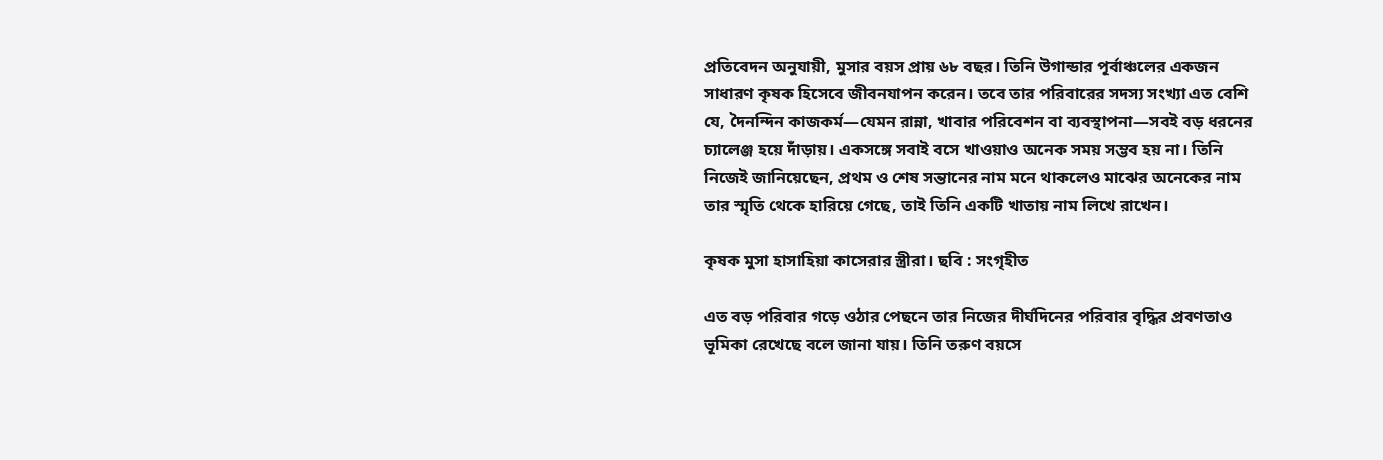প্রতিবেদন অনুযায়ী, মুসার বয়স প্রায় ৬৮ বছর। তিনি উগান্ডার পূর্বাঞ্চলের একজন সাধারণ কৃষক হিসেবে জীবনযাপন করেন। তবে তার পরিবারের সদস্য সংখ্যা এত বেশি যে, দৈনন্দিন কাজকর্ম—যেমন রান্না, খাবার পরিবেশন বা ব্যবস্থাপনা—সবই বড় ধরনের চ্যালেঞ্জ হয়ে দাঁড়ায়। একসঙ্গে সবাই বসে খাওয়াও অনেক সময় সম্ভব হয় না। তিনি নিজেই জানিয়েছেন, প্রথম ও শেষ সন্তানের নাম মনে থাকলেও মাঝের অনেকের নাম তার স্মৃতি থেকে হারিয়ে গেছে, তাই তিনি একটি খাতায় নাম লিখে রাখেন।

কৃষক মুসা হাসাহিয়া কাসেরার স্ত্রীরা। ছবি : সংগৃহীত

এত বড় পরিবার গড়ে ওঠার পেছনে তার নিজের দীর্ঘদিনের পরিবার বৃদ্ধির প্রবণতাও ভূমিকা রেখেছে বলে জানা যায়। তিনি তরুণ বয়সে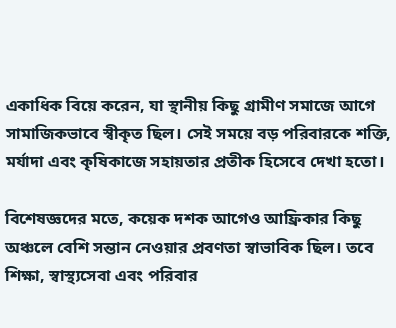একাধিক বিয়ে করেন, যা স্থানীয় কিছু গ্রামীণ সমাজে আগে সামাজিকভাবে স্বীকৃত ছিল। সেই সময়ে বড় পরিবারকে শক্তি, মর্যাদা এবং কৃষিকাজে সহায়তার প্রতীক হিসেবে দেখা হতো।

বিশেষজ্ঞদের মতে, কয়েক দশক আগেও আফ্রিকার কিছু অঞ্চলে বেশি সন্তান নেওয়ার প্রবণতা স্বাভাবিক ছিল। তবে শিক্ষা, স্বাস্থ্যসেবা এবং পরিবার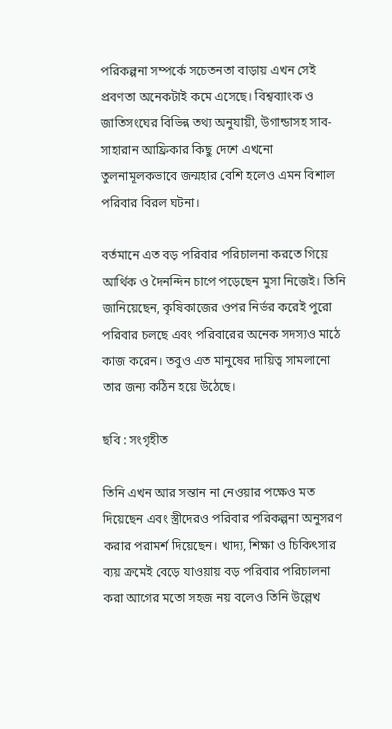পরিকল্পনা সম্পর্কে সচেতনতা বাড়ায় এখন সেই প্রবণতা অনেকটাই কমে এসেছে। বিশ্বব্যাংক ও জাতিসংঘের বিভিন্ন তথ্য অনুযায়ী, উগান্ডাসহ সাব-সাহারান আফ্রিকার কিছু দেশে এখনো তুলনামূলকভাবে জন্মহার বেশি হলেও এমন বিশাল পরিবার বিরল ঘটনা।

বর্তমানে এত বড় পরিবার পরিচালনা করতে গিয়ে আর্থিক ও দৈনন্দিন চাপে পড়েছেন মুসা নিজেই। তিনি জানিয়েছেন, কৃষিকাজের ওপর নির্ভর করেই পুরো পরিবার চলছে এবং পরিবারের অনেক সদস্যও মাঠে কাজ করেন। তবুও এত মানুষের দায়িত্ব সামলানো তার জন্য কঠিন হয়ে উঠেছে।

ছবি : সংগৃহীত

তিনি এখন আর সন্তান না নেওয়ার পক্ষেও মত দিয়েছেন এবং স্ত্রীদেরও পরিবার পরিকল্পনা অনুসরণ করার পরামর্শ দিয়েছেন। খাদ্য, শিক্ষা ও চিকিৎসার ব্যয় ক্রমেই বেড়ে যাওয়ায় বড় পরিবার পরিচালনা করা আগের মতো সহজ নয় বলেও তিনি উল্লেখ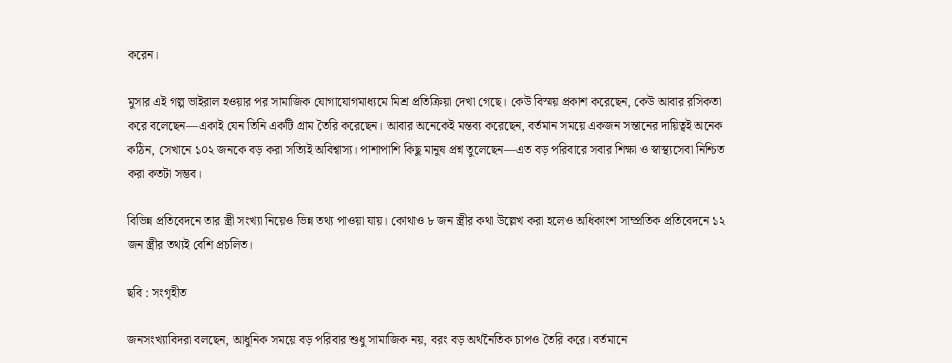করেন।

মুসার এই গল্প ভাইরাল হওয়ার পর সামাজিক যোগাযোগমাধ্যমে মিশ্র প্রতিক্রিয়া দেখা গেছে। কেউ বিস্ময় প্রকাশ করেছেন, কেউ আবার রসিকতা করে বলেছেন—একাই যেন তিনি একটি গ্রাম তৈরি করেছেন। আবার অনেকেই মন্তব্য করেছেন, বর্তমান সময়ে একজন সন্তানের দায়িত্বই অনেক কঠিন, সেখানে ১০২ জনকে বড় করা সত্যিই অবিশ্বাস্য। পাশাপাশি কিছু মানুষ প্রশ্ন তুলেছেন—এত বড় পরিবারে সবার শিক্ষা ও স্বাস্থ্যসেবা নিশ্চিত করা কতটা সম্ভব।

বিভিন্ন প্রতিবেদনে তার স্ত্রী সংখ্যা নিয়েও ভিন্ন তথ্য পাওয়া যায়। কোথাও ৮ জন স্ত্রীর কথা উল্লেখ করা হলেও অধিকাংশ সাম্প্রতিক প্রতিবেদনে ১২ জন স্ত্রীর তথ্যই বেশি প্রচলিত।

ছবি : সংগৃহীত

জনসংখ্যাবিদরা বলছেন, আধুনিক সময়ে বড় পরিবার শুধু সামাজিক নয়, বরং বড় অর্থনৈতিক চাপও তৈরি করে। বর্তমানে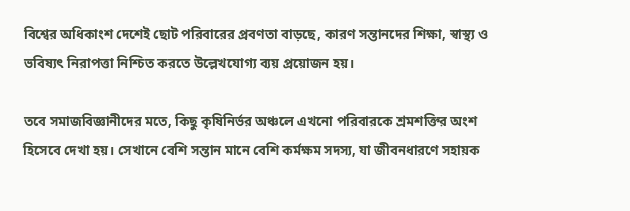বিশ্বের অধিকাংশ দেশেই ছোট পরিবারের প্রবণতা বাড়ছে, কারণ সন্তানদের শিক্ষা, স্বাস্থ্য ও ভবিষ্যৎ নিরাপত্তা নিশ্চিত করতে উল্লেখযোগ্য ব্যয় প্রয়োজন হয়।

তবে সমাজবিজ্ঞানীদের মতে, কিছু কৃষিনির্ভর অঞ্চলে এখনো পরিবারকে শ্রমশক্তির অংশ হিসেবে দেখা হয়। সেখানে বেশি সন্তান মানে বেশি কর্মক্ষম সদস্য, যা জীবনধারণে সহায়ক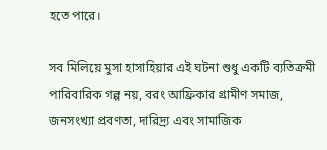হতে পারে।

সব মিলিয়ে মুসা হাসাহিয়ার এই ঘটনা শুধু একটি ব্যতিক্রমী পারিবারিক গল্প নয়, বরং আফ্রিকার গ্রামীণ সমাজ, জনসংখ্যা প্রবণতা, দারিদ্র্য এবং সামাজিক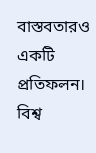বাস্তবতারও একটি প্রতিফলন। বিশ্ব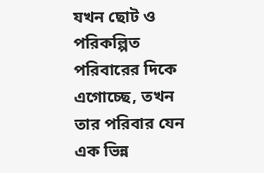যখন ছোট ও পরিকল্পিত পরিবারের দিকে এগোচ্ছে, তখন তার পরিবার যেন এক ভিন্ন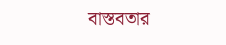বাস্তবতার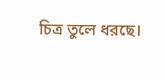চিত্র তুলে ধরছে।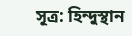সূত্র: হিন্দুস্থান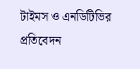টাইমস ও এনডিটিভির প্রতিবেদন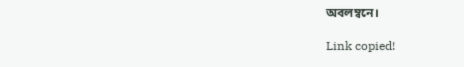অবলম্বনে।

Link copied!